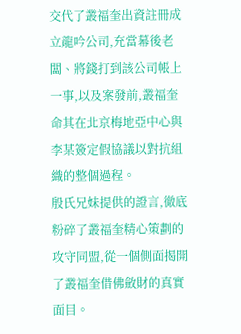交代了叢福奎出資註冊成立龍吟公司,充當幕後老闆、將錢打到該公司帳上一事,以及案發前,叢福奎命其在北京梅地亞中心與李某簽定假協議以對抗組織的整個過程。
殷氏兄妹提供的證言,徹底粉碎了叢福奎精心策劃的攻守同盟,從一個側面揭開了叢福奎借佛斂財的真實面目。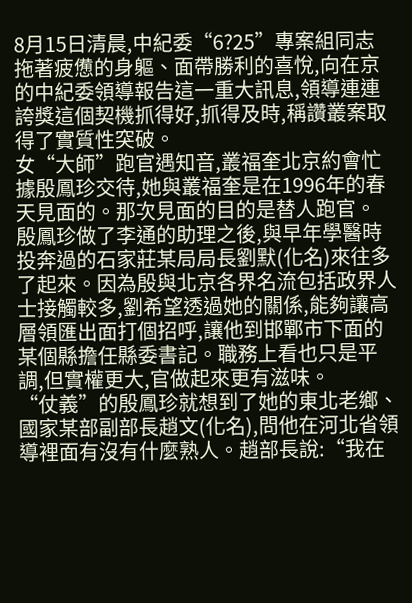8月15日清晨,中紀委“6?25”專案組同志拖著疲憊的身軀、面帶勝利的喜悅,向在京的中紀委領導報告這一重大訊息,領導連連誇獎這個契機抓得好,抓得及時,稱讚叢案取得了實質性突破。
女“大師”跑官遇知音,叢福奎北京約會忙
據殷鳳珍交待,她與叢福奎是在1996年的春天見面的。那次見面的目的是替人跑官。
殷鳳珍做了李通的助理之後,與早年學醫時投奔過的石家莊某局局長劉默(化名)來往多了起來。因為殷與北京各界名流包括政界人士接觸較多,劉希望透過她的關係,能夠讓高層領匯出面打個招呼,讓他到邯鄲市下面的某個縣擔任縣委書記。職務上看也只是平調,但實權更大,官做起來更有滋味。
“仗義”的殷鳳珍就想到了她的東北老鄉、國家某部副部長趙文(化名),問他在河北省領導裡面有沒有什麼熟人。趙部長說:“我在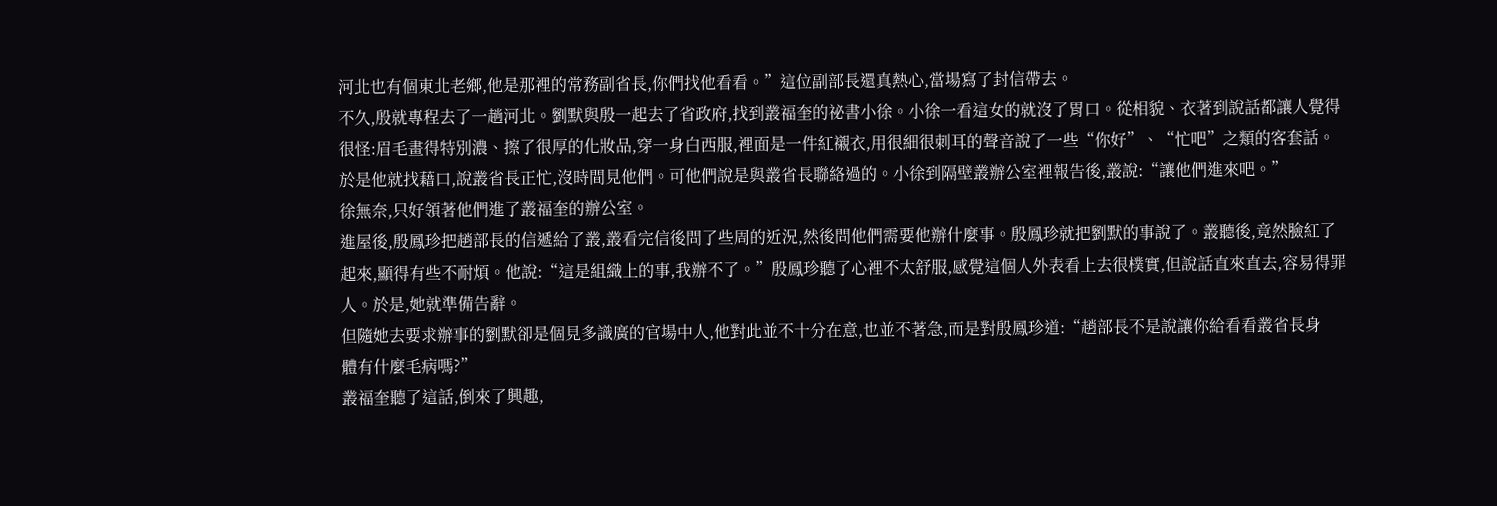河北也有個東北老鄉,他是那裡的常務副省長,你們找他看看。”這位副部長還真熱心,當場寫了封信帶去。
不久,殷就專程去了一趟河北。劉默與殷一起去了省政府,找到叢福奎的祕書小徐。小徐一看這女的就沒了胃口。從相貌、衣著到說話都讓人覺得很怪:眉毛畫得特別濃、擦了很厚的化妝品,穿一身白西服,裡面是一件紅襯衣,用很細很刺耳的聲音說了一些“你好”、“忙吧”之類的客套話。於是他就找藉口,說叢省長正忙,沒時間見他們。可他們說是與叢省長聯絡過的。小徐到隔壁叢辦公室裡報告後,叢說:“讓他們進來吧。”
徐無奈,只好領著他們進了叢福奎的辦公室。
進屋後,殷鳳珍把趙部長的信遞給了叢,叢看完信後問了些周的近況,然後問他們需要他辦什麼事。殷鳳珍就把劉默的事說了。叢聽後,竟然臉紅了起來,顯得有些不耐煩。他說:“這是組織上的事,我辦不了。”殷鳳珍聽了心裡不太舒服,感覺這個人外表看上去很樸實,但說話直來直去,容易得罪人。於是,她就準備告辭。
但隨她去要求辦事的劉默卻是個見多識廣的官場中人,他對此並不十分在意,也並不著急,而是對殷鳳珍道:“趙部長不是說讓你給看看叢省長身
體有什麼毛病嗎?”
叢福奎聽了這話,倒來了興趣,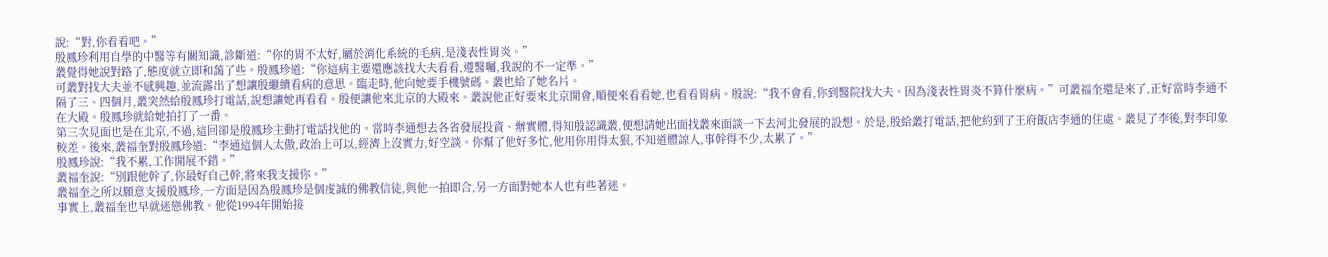說:“對,你看看吧。”
殷鳳珍利用自學的中醫等有關知識,診斷道:“你的胃不太好,屬於消化系統的毛病,是淺表性胃炎。”
叢覺得她說對路了,態度就立即和藹了些。殷鳳珍道:“你這病主要還應該找大夫看看,遵醫囑,我說的不一定準。”
可叢對找大夫並不感興趣,並流露出了想讓殷繼續看病的意思。臨走時,他向她要手機號碼。叢也給了她名片。
隔了三、四個月,叢突然給殷鳳珍打電話,說想讓她再看看。殷便讓他來北京的大殿來。叢說他正好要來北京開會,順便來看看她,也看看胃病。殷說:“我不會看,你到醫院找大夫。因為淺表性胃炎不算什麼病。”可叢福奎還是來了,正好當時李通不在大殿。殷鳳珍就給她拍打了一番。
第三次見面也是在北京,不過,這回卻是殷鳳珍主動打電話找他的。當時李通想去各省發展投資、辦實體,得知殷認識叢,便想請她出面找叢來面談一下去河北發展的設想。於是,殷給叢打電話,把他約到了王府飯店李通的住處。叢見了李後,對李印象較差。後來,叢福奎對殷鳳珍道:“李通這個人太傲,政治上可以,經濟上沒實力,好空談。你幫了他好多忙,他用你用得太狠,不知道體諒人,事幹得不少,太累了。”
殷鳳珍說:“我不累,工作開展不錯。”
叢福奎說:“別跟他幹了,你最好自己幹,將來我支援你。”
叢福奎之所以願意支援殷鳳珍,一方面是因為殷鳳珍是個虔誠的佛教信徒,與他一拍即合,另一方面對她本人也有些著迷。
事實上,叢福奎也早就迷戀佛教。他從1994年開始接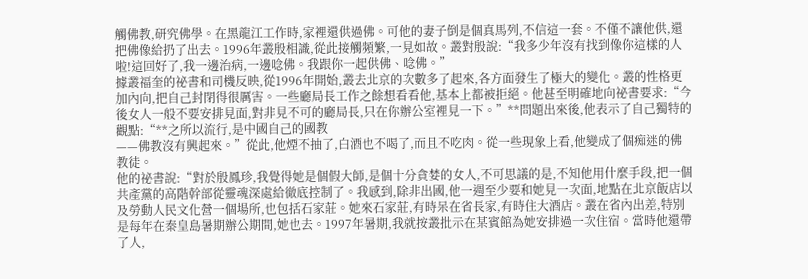觸佛教,研究佛學。在黑龍江工作時,家裡還供過佛。可他的妻子倒是個真馬列,不信這一套。不僅不讓他供,還把佛像給扔了出去。1996年叢殷相識,從此接觸頻繁,一見如故。叢對殷說:“我多少年沒有找到像你這樣的人啦!這回好了,我一邊治病,一邊唸佛。我跟你一起供佛、唸佛。”
據叢福奎的祕書和司機反映,從1996年開始,叢去北京的次數多了起來,各方面發生了極大的變化。叢的性格更加內向,把自己封閉得很厲害。一些廳局長工作之餘想看看他,基本上都被拒絕。他甚至明確地向祕書要求:“今後女人一般不要安排見面,對非見不可的廳局長,只在你辦公室裡見一下。”**問題出來後,他表示了自己獨特的觀點:“**之所以流行,是中國自己的國教
——佛教沒有興起來。”從此,他煙不抽了,白酒也不喝了,而且不吃肉。從一些現象上看,他變成了個痴迷的佛教徒。
他的祕書說:“對於殷鳳珍,我覺得她是個假大師,是個十分貪婪的女人,不可思議的是,不知他用什麼手段,把一個共產黨的高階幹部從靈魂深處給徹底控制了。我感到,除非出國,他一週至少要和她見一次面,地點在北京飯店以及勞動人民文化營一個場所,也包括石家莊。她來石家莊,有時呆在省長家,有時住大酒店。叢在省內出差,特別是每年在秦皇島暑期辦公期間,她也去。1997年暑期,我就按叢批示在某賓館為她安排過一次住宿。當時他還帶了人,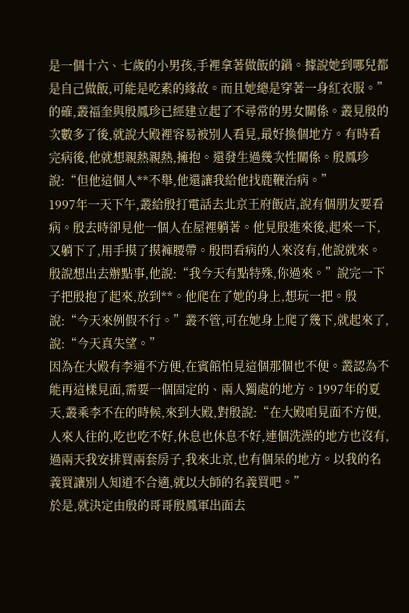是一個十六、七歲的小男孩,手裡拿著做飯的鍋。據說她到哪兒都是自己做飯,可能是吃素的緣故。而且她總是穿著一身紅衣服。”
的確,叢福奎與殷鳳珍已經建立起了不尋常的男女關係。叢見殷的次數多了後,就說大殿裡容易被別人看見,最好換個地方。有時看完病後,他就想親熱親熱,擁抱。還發生過幾次性關係。殷鳳珍說:“但他這個人**不舉,他還讓我給他找鹿鞭治病。”
1997年一天下午,叢給殷打電話去北京王府飯店,說有個朋友要看病。殷去時卻見他一個人在屋裡躺著。他見殷進來後,起來一下,又躺下了,用手摸了摸褲腰帶。殷問看病的人來沒有,他說就來。殷說想出去辦點事,他說:“我今天有點特殊,你過來。”說完一下子把殷抱了起來,放到**。他爬在了她的身上,想玩一把。殷說:“今天來例假不行。”叢不管,可在她身上爬了幾下,就起來了,說:“今天真失望。”
因為在大殿有李通不方便,在賓館怕見這個那個也不便。叢認為不能再這樣見面,需要一個固定的、兩人獨處的地方。1997年的夏天,叢乘李不在的時候,來到大殿,對殷說:“在大殿咱見面不方便,人來人往的,吃也吃不好,休息也休息不好,連個洗澡的地方也沒有,過兩天我安排買兩套房子,我來北京,也有個呆的地方。以我的名義買讓別人知道不合適,就以大師的名義買吧。”
於是,就決定由殷的哥哥殷鳳軍出面去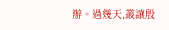辦。過幾天,叢讓殷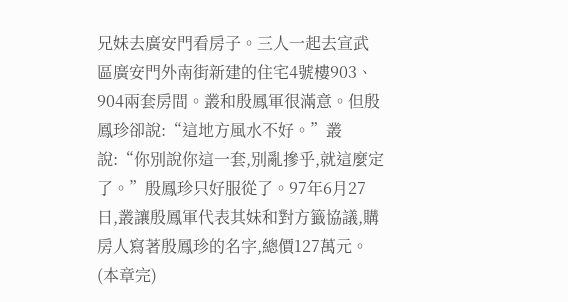兄妹去廣安門看房子。三人一起去宣武區廣安門外南街新建的住宅4號樓903、904兩套房間。叢和殷鳳軍很滿意。但殷鳳珍卻說:“這地方風水不好。”叢說:“你別說你這一套,別亂摻乎,就這麼定了。”殷鳳珍只好服從了。97年6月27日,叢讓殷鳳軍代表其妹和對方籤協議,購房人寫著殷鳳珍的名字,總價127萬元。
(本章完)